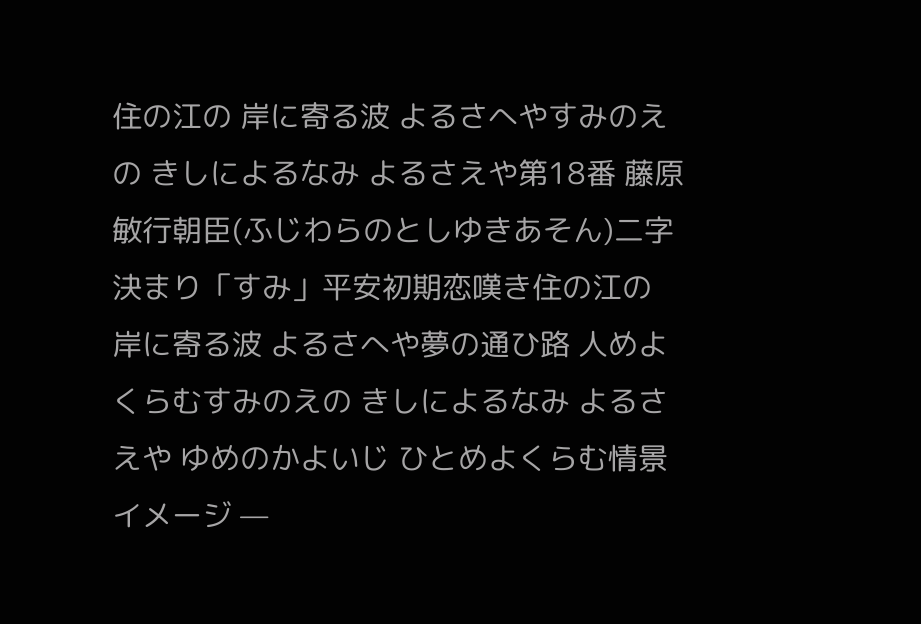住の江の 岸に寄る波 よるさへやすみのえの きしによるなみ よるさえや第18番 藤原敏行朝臣(ふじわらのとしゆきあそん)二字決まり「すみ」平安初期恋嘆き住の江の 岸に寄る波 よるさへや夢の通ひ路 人めよくらむすみのえの きしによるなみ よるさえや ゆめのかよいじ ひとめよくらむ情景イメージ —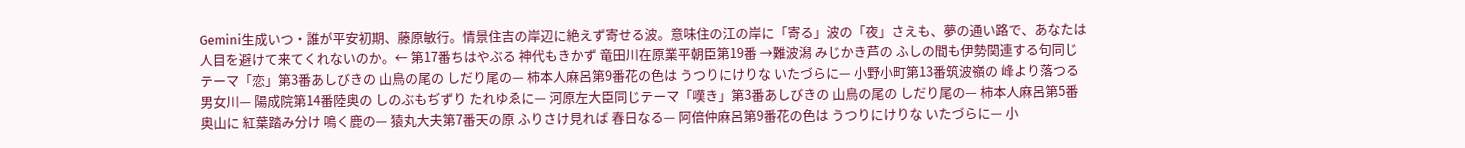Gemini生成いつ・誰が平安初期、藤原敏行。情景住吉の岸辺に絶えず寄せる波。意味住の江の岸に「寄る」波の「夜」さえも、夢の通い路で、あなたは人目を避けて来てくれないのか。← 第17番ちはやぶる 神代もきかず 竜田川在原業平朝臣第19番 →難波潟 みじかき芦の ふしの間も伊勢関連する句同じテーマ「恋」第3番あしびきの 山鳥の尾の しだり尾の— 柿本人麻呂第9番花の色は うつりにけりな いたづらに— 小野小町第13番筑波嶺の 峰より落つる 男女川— 陽成院第14番陸奥の しのぶもぢずり たれゆゑに— 河原左大臣同じテーマ「嘆き」第3番あしびきの 山鳥の尾の しだり尾の— 柿本人麻呂第5番奥山に 紅葉踏み分け 鳴く鹿の— 猿丸大夫第7番天の原 ふりさけ見れば 春日なる— 阿倍仲麻呂第9番花の色は うつりにけりな いたづらに— 小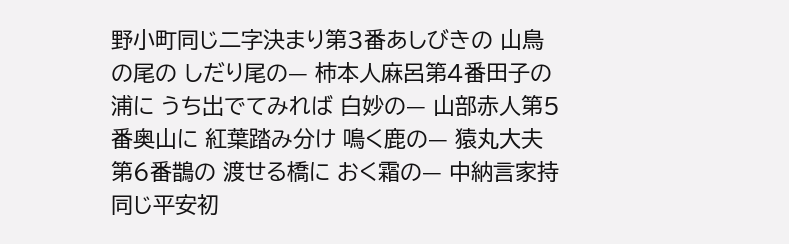野小町同じ二字決まり第3番あしびきの 山鳥の尾の しだり尾の— 柿本人麻呂第4番田子の浦に うち出でてみれば 白妙の— 山部赤人第5番奥山に 紅葉踏み分け 鳴く鹿の— 猿丸大夫第6番鵲の 渡せる橋に おく霜の— 中納言家持同じ平安初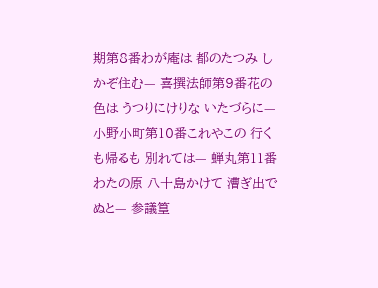期第8番わが庵は 都のたつみ しかぞ住む— 喜撰法師第9番花の色は うつりにけりな いたづらに— 小野小町第10番これやこの 行くも帰るも 別れては— 蝉丸第11番わたの原 八十島かけて 漕ぎ出でぬと— 参議篁